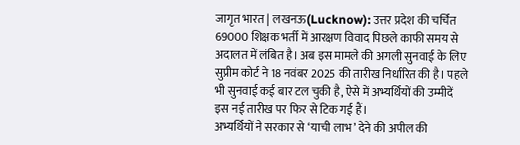जागृत भारत | लखनऊ(Lucknow): उत्तर प्रदेश की चर्चित 69000 शिक्षक भर्ती में आरक्षण विवाद पिछले काफी समय से अदालत में लंबित है। अब इस मामले की अगली सुनवाई के लिए सुप्रीम कोर्ट ने 18 नवंबर 2025 की तारीख निर्धारित की है। पहले भी सुनवाई कई बार टल चुकी है, ऐसे में अभ्यर्थियों की उम्मीदें इस नई तारीख पर फिर से टिक गई हैं।
अभ्यर्थियों ने सरकार से ‘याची लाभ’ देने की अपील की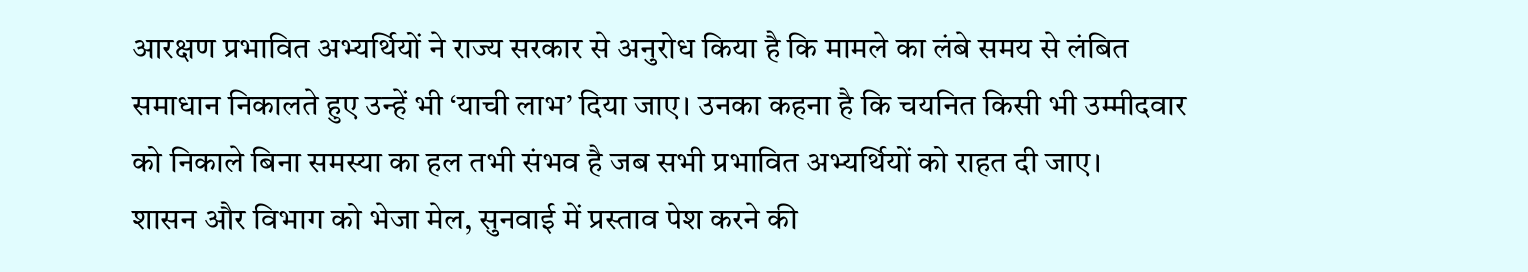आरक्षण प्रभावित अभ्यर्थियों ने राज्य सरकार से अनुरोध किया है कि मामले का लंबे समय से लंबित समाधान निकालते हुए उन्हें भी ‘याची लाभ’ दिया जाए। उनका कहना है कि चयनित किसी भी उम्मीदवार को निकाले बिना समस्या का हल तभी संभव है जब सभी प्रभावित अभ्यर्थियों को राहत दी जाए।
शासन और विभाग को भेजा मेल, सुनवाई में प्रस्ताव पेश करने की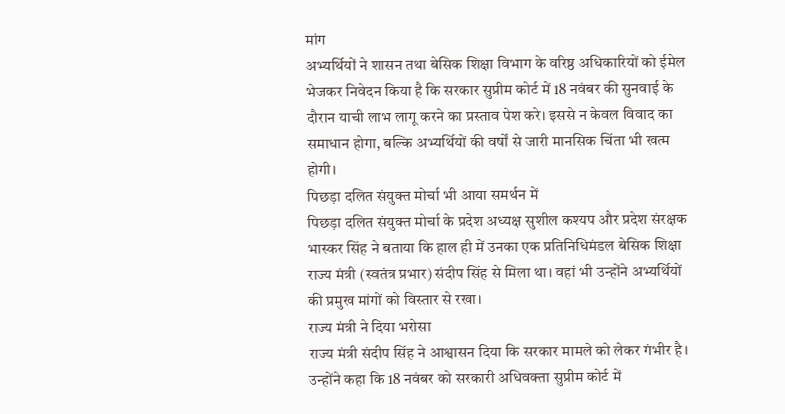मांग
अभ्यर्थियों ने शासन तथा बेसिक शिक्षा विभाग के वरिष्ठ अधिकारियों को ईमेल भेजकर निवेदन किया है कि सरकार सुप्रीम कोर्ट में 18 नवंबर की सुनवाई के दौरान याची लाभ लागू करने का प्रस्ताव पेश करे। इससे न केवल विवाद का समाधान होगा, बल्कि अभ्यर्थियों की वर्षों से जारी मानसिक चिंता भी खत्म होगी।
पिछड़ा दलित संयुक्त मोर्चा भी आया समर्थन में
पिछड़ा दलित संयुक्त मोर्चा के प्रदेश अध्यक्ष सुशील कश्यप और प्रदेश संरक्षक भास्कर सिंह ने बताया कि हाल ही में उनका एक प्रतिनिधिमंडल बेसिक शिक्षा राज्य मंत्री (स्वतंत्र प्रभार) संदीप सिंह से मिला था। वहां भी उन्होंने अभ्यर्थियों की प्रमुख मांगों को विस्तार से रखा।
राज्य मंत्री ने दिया भरोसा
राज्य मंत्री संदीप सिंह ने आश्वासन दिया कि सरकार मामले को लेकर गंभीर है। उन्होंने कहा कि 18 नवंबर को सरकारी अधिवक्ता सुप्रीम कोर्ट में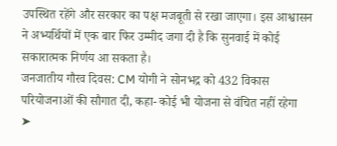उपस्थित रहेंगे और सरकार का पक्ष मजबूती से रखा जाएगा। इस आश्वासन ने अभ्यर्थियों में एक बार फिर उम्मीद जगा दी है कि सुनवाई में कोई सकारात्मक निर्णय आ सकता है।
जनजातीय गौरव दिवस: CM योगी ने सोनभद्र को 432 विकास परियोजनाओं की सौगात दी, कहा- कोई भी योजना से वंचित नहीं रहेगा
➤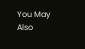You May Also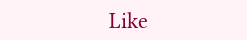Like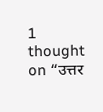1 thought on “उत्तर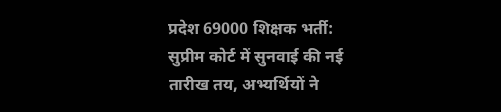प्रदेश 69000 शिक्षक भर्ती: सुप्रीम कोर्ट में सुनवाई की नई तारीख तय, अभ्यर्थियों ने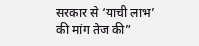सरकार से ‘याची लाभ’ की मांग तेज की”